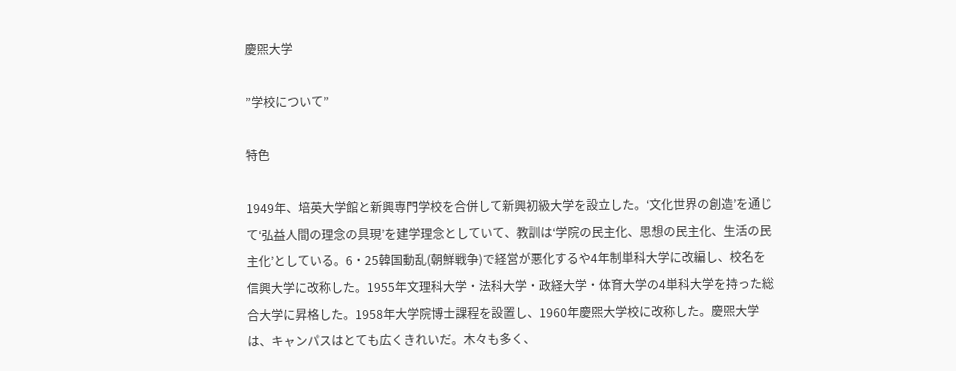慶煕大学

”学校について”

特色

1949年、培英大学館と新興専門学校を合併して新興初級大学を設立した。‘文化世界の創造’を通じて‘弘益人間の理念の具現’を建学理念としていて、教訓は‘学院の民主化、思想の民主化、生活の民主化’としている。6・25韓国動乱(朝鮮戦争)で経営が悪化するや4年制単科大学に改編し、校名を信興大学に改称した。1955年文理科大学・法科大学・政経大学・体育大学の4単科大学を持った総合大学に昇格した。1958年大学院博士課程を設置し、1960年慶煕大学校に改称した。慶煕大学は、キャンパスはとても広くきれいだ。木々も多く、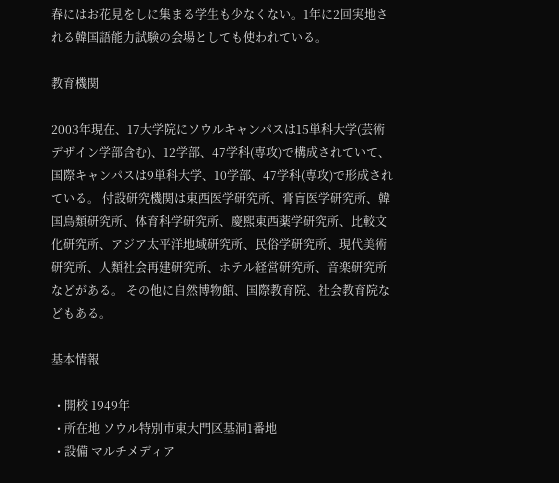春にはお花見をしに集まる学生も少なくない。1年に2回実地される韓国語能力試験の会場としても使われている。

教育機関

2003年現在、17大学院にソウルキャンパスは15単科大学(芸術デザイン学部含む)、12学部、47学科(専攻)で構成されていて、国際キャンパスは9単科大学、10学部、47学科(専攻)で形成されている。 付設研究機関は東西医学研究所、膏肓医学研究所、韓国鳥類研究所、体育科学研究所、慶煕東西薬学研究所、比較文化研究所、アジア太平洋地域研究所、民俗学研究所、現代美術研究所、人類社会再建研究所、ホテル経営研究所、音楽研究所などがある。 その他に自然博物館、国際教育院、社会教育院などもある。

基本情報

  • 開校 1949年
  • 所在地 ソウル特別市東大門区基洞1番地
  • 設備 マルチメディア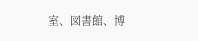室、図書館、博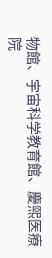物館、宇宙科学教育館、慶煕医療院